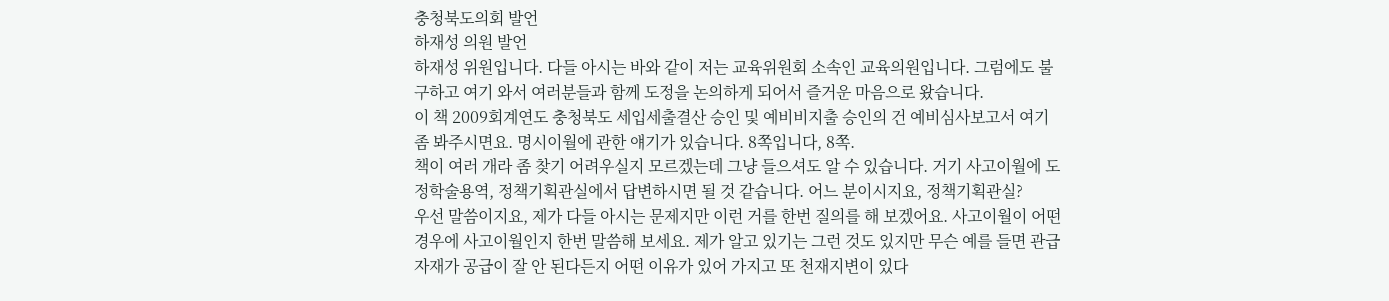충청북도의회 발언
하재성 의원 발언
하재성 위원입니다. 다들 아시는 바와 같이 저는 교육위원회 소속인 교육의원입니다. 그럼에도 불구하고 여기 와서 여러분들과 함께 도정을 논의하게 되어서 즐거운 마음으로 왔습니다.
이 책 2009회계연도 충청북도 세입세출결산 승인 및 예비비지출 승인의 건 예비심사보고서 여기 좀 봐주시면요. 명시이월에 관한 얘기가 있습니다. 8쪽입니다, 8쪽.
책이 여러 개라 좀 찾기 어려우실지 모르겠는데 그냥 들으셔도 알 수 있습니다. 거기 사고이월에 도정학술용역, 정책기획관실에서 답변하시면 될 것 같습니다. 어느 분이시지요, 정책기획관실?
우선 말씀이지요, 제가 다들 아시는 문제지만 이런 거를 한번 질의를 해 보겠어요. 사고이월이 어떤 경우에 사고이월인지 한번 말씀해 보세요. 제가 알고 있기는 그런 것도 있지만 무슨 예를 들면 관급자재가 공급이 잘 안 된다든지 어떤 이유가 있어 가지고 또 천재지변이 있다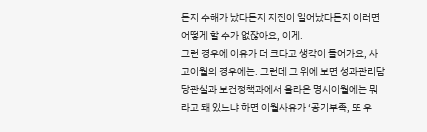든지 수해가 났다든지 지진이 일어났다든지 이러면 어떻게 할 수가 없잖아요, 이게.
그런 경우에 이유가 더 크다고 생각이 들어가요, 사고이월의 경우에는. 그런데 그 위에 보면 성과관리담당관실과 보건정책과에서 올라온 명시이월에는 뭐라고 돼 있느냐 하면 이월사유가 ‘공기부족, 또 우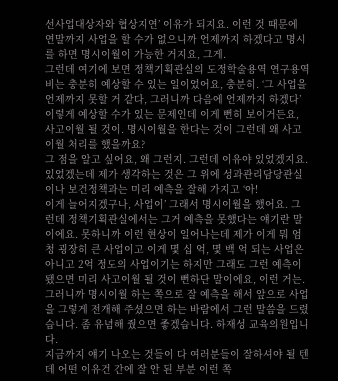선사업대상자와 협상지연’ 이유가 되지요. 이런 것 때문에 연말까지 사업을 할 수가 없으니까 언제까지 하겠다고 명시를 하면 명시이월이 가능한 거지요, 그게.
그런데 여기에 보면 정책기획관실의 도정학술용역 연구용역비는 충분히 예상할 수 있는 일이었어요, 충분히. ‘그 사업을 언제까지 못할 거 같다, 그러니까 다음에 언제까지 하겠다’ 이렇게 예상할 수가 있는 문제인데 이게 뻔히 보이거든요, 사고이월 될 것이. 명시이월을 한다는 것이 그런데 왜 사고이월 처리를 했을까요?
그 점을 알고 싶어요, 왜 그런지. 그런데 이유야 있었겠지요. 있었겠는데 제가 생각하는 것은 그 위에 성과관리담당관실이나 보건정책과는 미리 예측을 잘해 가지고 ‘아!
이게 늘어지겠구나, 사업이’ 그래서 명시이월을 했어요. 그런데 정책기획관실에서는 그거 예측을 못했다는 얘기란 말이에요. 못하니까 이런 현상이 일어나는데 제가 이게 뭐 엄청 굉장히 큰 사업이고 이게 몇 십 억, 몇 백 억 되는 사업은 아니고 2억 정도의 사업이기는 하지만 그래도 그런 예측이 됐으면 미리 사고이월 될 것이 뻔하단 말이에요, 이런 거는.
그러니까 명시이월 하는 쪽으로 잘 예측을 해서 앞으로 사업을 그렇게 전개해 주셨으면 하는 바람에서 그런 말씀을 드렸습니다. 좀 유념해 줬으면 좋겠습니다. 하재성 교육의원입니다.
지금까지 얘기 나오는 것들이 다 여러분들이 잘하셔야 될 텐데 어떤 이유건 간에 잘 안 된 부분 이런 쪽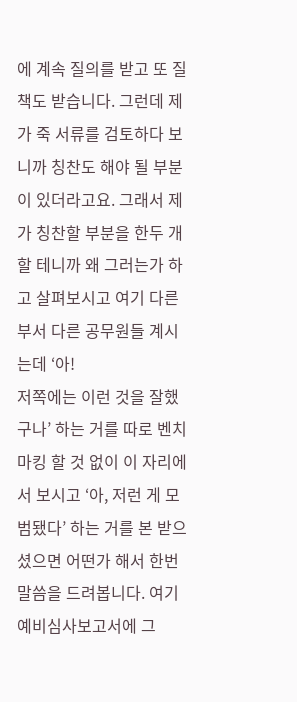에 계속 질의를 받고 또 질책도 받습니다. 그런데 제가 죽 서류를 검토하다 보니까 칭찬도 해야 될 부분이 있더라고요. 그래서 제가 칭찬할 부분을 한두 개 할 테니까 왜 그러는가 하고 살펴보시고 여기 다른 부서 다른 공무원들 계시는데 ‘아!
저쪽에는 이런 것을 잘했구나’ 하는 거를 따로 벤치마킹 할 것 없이 이 자리에서 보시고 ‘아, 저런 게 모범됐다’ 하는 거를 본 받으셨으면 어떤가 해서 한번 말씀을 드려봅니다. 여기 예비심사보고서에 그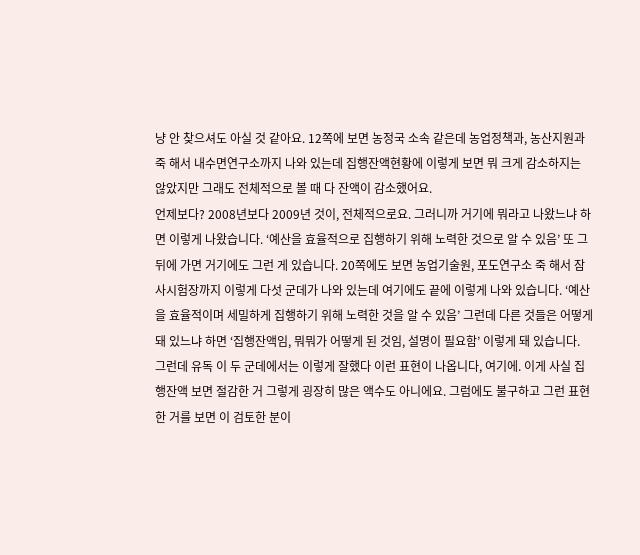냥 안 찾으셔도 아실 것 같아요. 12쪽에 보면 농정국 소속 같은데 농업정책과, 농산지원과 죽 해서 내수면연구소까지 나와 있는데 집행잔액현황에 이렇게 보면 뭐 크게 감소하지는 않았지만 그래도 전체적으로 볼 때 다 잔액이 감소했어요.
언제보다? 2008년보다 2009년 것이, 전체적으로요. 그러니까 거기에 뭐라고 나왔느냐 하면 이렇게 나왔습니다. ‘예산을 효율적으로 집행하기 위해 노력한 것으로 알 수 있음’ 또 그 뒤에 가면 거기에도 그런 게 있습니다. 20쪽에도 보면 농업기술원, 포도연구소 죽 해서 잠사시험장까지 이렇게 다섯 군데가 나와 있는데 여기에도 끝에 이렇게 나와 있습니다. ‘예산을 효율적이며 세밀하게 집행하기 위해 노력한 것을 알 수 있음’ 그런데 다른 것들은 어떻게 돼 있느냐 하면 ‘집행잔액임, 뭐뭐가 어떻게 된 것임, 설명이 필요함’ 이렇게 돼 있습니다.
그런데 유독 이 두 군데에서는 이렇게 잘했다 이런 표현이 나옵니다, 여기에. 이게 사실 집행잔액 보면 절감한 거 그렇게 굉장히 많은 액수도 아니에요. 그럼에도 불구하고 그런 표현한 거를 보면 이 검토한 분이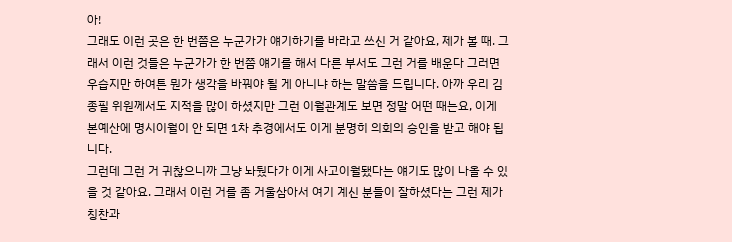아!
그래도 이런 곳은 한 번쯤은 누군가가 얘기하기를 바라고 쓰신 거 같아요, 제가 볼 때. 그래서 이런 것들은 누군가가 한 번쯤 얘기를 해서 다른 부서도 그런 거를 배운다 그러면 우습지만 하여튼 뭔가 생각을 바꿔야 될 게 아니냐 하는 말씀을 드립니다. 아까 우리 김종필 위원께서도 지적을 많이 하셨지만 그런 이월관계도 보면 정말 어떤 때는요, 이게 본예산에 명시이월이 안 되면 1차 추경에서도 이게 분명히 의회의 승인을 받고 해야 됩니다.
그런데 그런 거 귀찮으니까 그냥 놔뒀다가 이게 사고이월됐다는 얘기도 많이 나올 수 있을 것 같아요. 그래서 이런 거를 좀 거울삼아서 여기 계신 분들이 잘하셨다는 그런 제가 칭찬과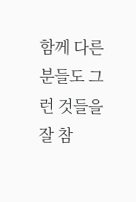함께 다른 분들도 그런 것들을 잘 참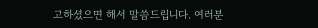고하셨으면 해서 말씀드립니다. 여러분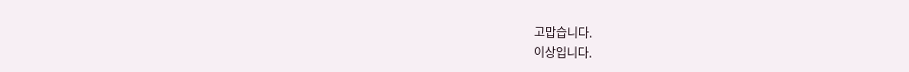고맙습니다.
이상입니다.